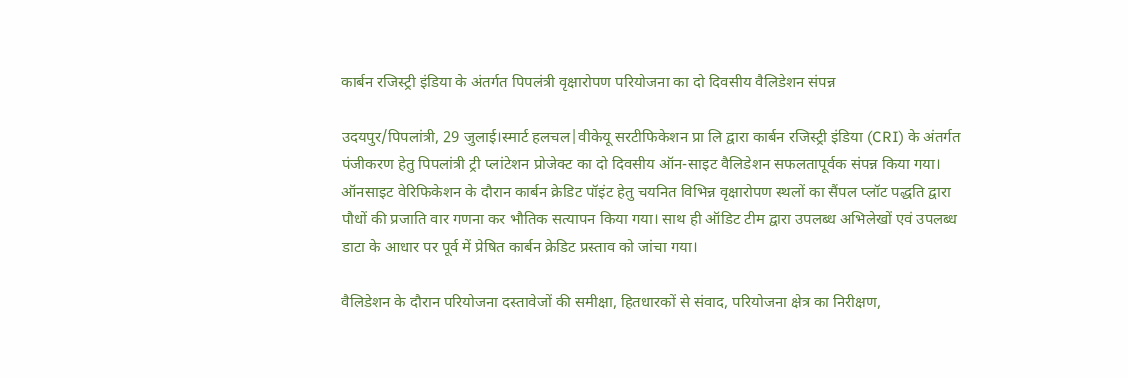कार्बन रजिस्ट्री इंडिया के अंतर्गत पिपलंत्री वृक्षारोपण परियोजना का दो दिवसीय वैलिडेशन संपन्न

उदयपुर/पिपलांत्री, 29 जुलाई।स्मार्ट हलचल|वीकेयू सरटीफिकेशन प्रा लि द्वारा कार्बन रजिस्ट्री इंडिया (CRI) के अंतर्गत पंजीकरण हेतु पिपलांत्री ट्री प्लांटेशन प्रोजेक्ट का दो दिवसीय ऑन-साइट वैलिडेशन सफलतापूर्वक संपन्न किया गया। ऑनसाइट वेरिफिकेशन के दौरान कार्बन क्रेडिट पॉइंट हेतु चयनित विभिन्न वृक्षारोपण स्थलों का सैंपल प्लॉट पद्धति द्वारा पौधों की प्रजाति वार गणना कर भौतिक सत्यापन किया गया। साथ ही ऑडिट टीम द्वारा उपलब्ध अभिलेखों एवं उपलब्ध डाटा के आधार पर पूर्व में प्रेषित कार्बन क्रेडिट प्रस्ताव को जांचा गया।

वैलिडेशन के दौरान परियोजना दस्तावेजों की समीक्षा, हितधारकों से संवाद, परियोजना क्षेत्र का निरीक्षण,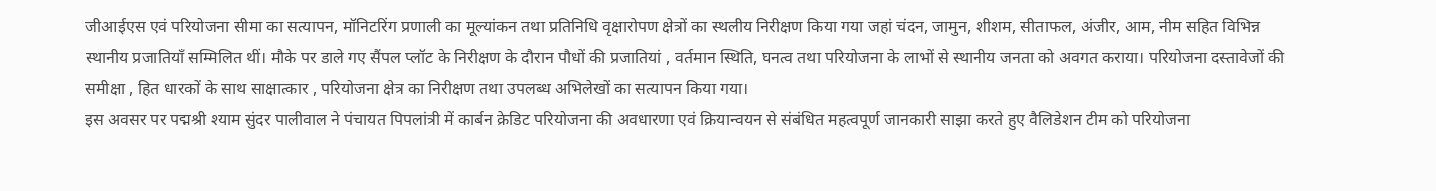जीआईएस एवं परियोजना सीमा का सत्यापन, मॉनिटरिंग प्रणाली का मूल्यांकन तथा प्रतिनिधि वृक्षारोपण क्षेत्रों का स्थलीय निरीक्षण किया गया जहां चंदन, जामुन, शीशम, सीताफल, अंजीर, आम, नीम सहित विभिन्न स्थानीय प्रजातियाँ सम्मिलित थीं। मौके पर डाले गए सैंपल प्लॉट के निरीक्षण के दौरान पौधों की प्रजातियां , वर्तमान स्थिति, घनत्व तथा परियोजना के लाभों से स्थानीय जनता को अवगत कराया। परियोजना दस्तावेजों की समीक्षा , हित धारकों के साथ साक्षात्कार , परियोजना क्षेत्र का निरीक्षण तथा उपलब्ध अभिलेखों का सत्यापन किया गया।
इस अवसर पर पद्मश्री श्याम सुंदर पालीवाल ने पंचायत पिपलांत्री में कार्बन क्रेडिट परियोजना की अवधारणा एवं क्रियान्वयन से संबंधित महत्वपूर्ण जानकारी साझा करते हुए वैलिडेशन टीम को परियोजना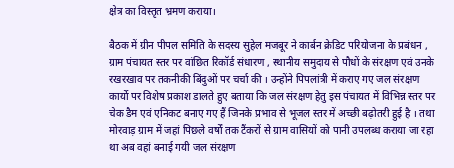क्षेत्र का विस्तृत भ्रमण कराया।

बैठक में ग्रीन पीपल समिति के सदस्य सुहेल मजबूर ने कार्बन क्रेडिट परियोजना के प्रबंधन , ग्राम पंचायत स्तर पर वांछित रिकॉर्ड संधारण , स्थानीय समुदाय से पौधों के संरक्षण एवं उनके रखरखाव पर तकनीकी बिंदुओं पर चर्चा की । उन्होंने पिपलांत्री में कराए गए जल संरक्षण कार्यो पर विशेष प्रकाश डालते हुए बताया कि जल संरक्षण हेतु इस पंचायत में विभिन्न स्तर पर चेक डैम एवं एनिकट बनाए गए हैं जिनके प्रभाव से भूजल स्तर में अच्छी बढ़ोतरी हुई है । तथा मोरवाड़ ग्राम में जहां पिछले वर्षों तक टैंकरों से ग्राम वासियों को पानी उपलब्ध कराया जा रहा था अब वहां बनाई गयी जल संरक्षण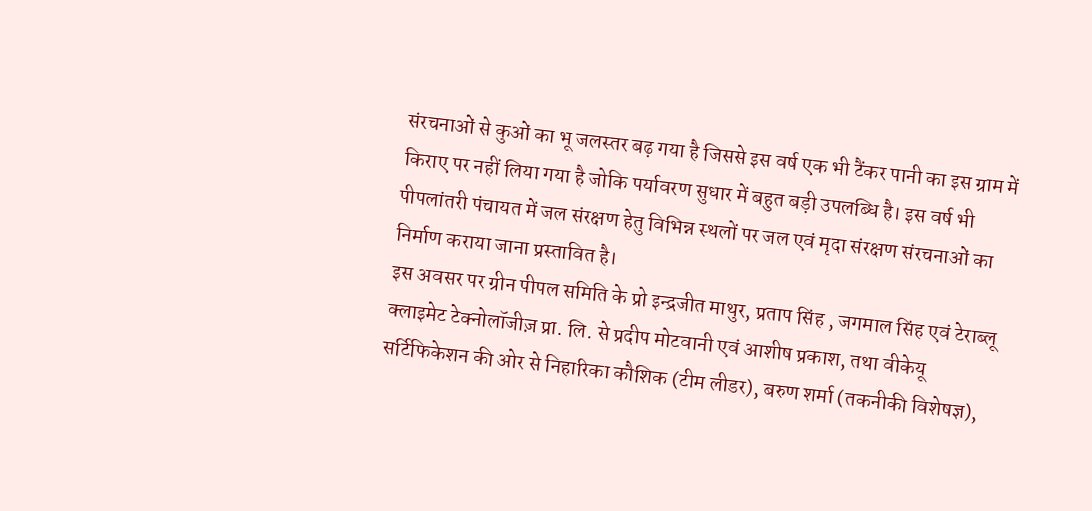संरचनाओं से कुओं का भू जलस्तर बढ़ गया है जिससे इस वर्ष एक भी टैंकर पानी का इस ग्राम में किराए पर नहीं लिया गया है जोकि पर्यावरण सुधार में बहुत बड़ी उपलब्धि है। इस वर्ष भी पीपलांतरी पंचायत में जल संरक्षण हेतु विभिन्न स्थलों पर जल एवं मृदा संरक्षण संरचनाओं का निर्माण कराया जाना प्रस्तावित है।
इस अवसर पर ग्रीन पीपल समिति के प्रो इन्द्रजीत माथुर, प्रताप सिंह , जगमाल सिंह एवं टेराब्लू क्लाइमेट टेक्नोलॉजीज़ प्रा. लि. से प्रदीप मोटवानी एवं आशीष प्रकाश, तथा वीकेयू सर्टिफिकेशन की ओर से निहारिका कौशिक (टीम लीडर), बरुण शर्मा (तकनीकी विशेषज्ञ),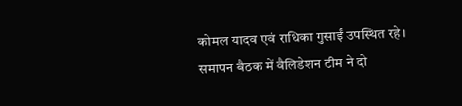कोमल यादव एवं राधिका गुसाईं उपस्थित रहे।
समापन बैठक में वैलिडेशन टीम ने दो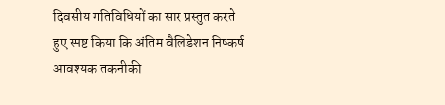दिवसीय गतिविधियों का सार प्रस्तुत करते हुए स्पष्ट किया कि अंतिम वैलिडेशन निष्कर्ष आवश्यक तकनीकी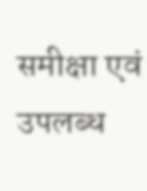समीक्षा एवं उपलब्ध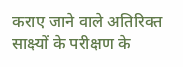कराए जाने वाले अतिरिक्त साक्ष्यों के परीक्षण के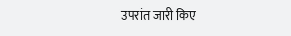उपरांत जारी किए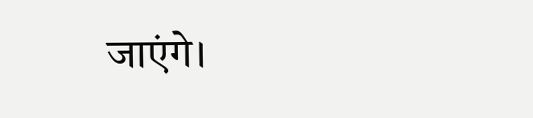जाएंगे।